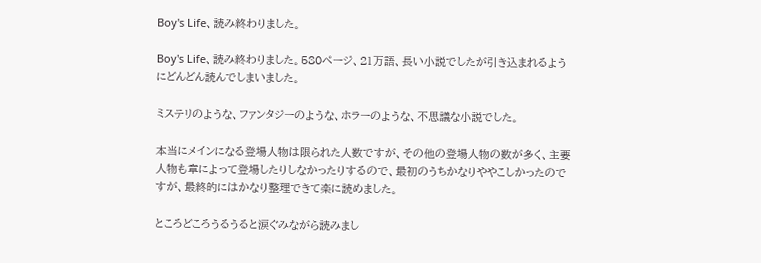Boy's Life、読み終わりました。

Boy's Life、読み終わりました。580ページ、21万語、長い小説でしたが引き込まれるようにどんどん読んでしまいました。

ミステリのような、ファンタジーのような、ホラーのような、不思議な小説でした。

本当にメインになる登場人物は限られた人数ですが、その他の登場人物の数が多く、主要人物も章によって登場したりしなかったりするので、最初のうちかなりややこしかったのですが、最終的にはかなり整理できて楽に読めました。

ところどころうるうると涙ぐみながら読みまし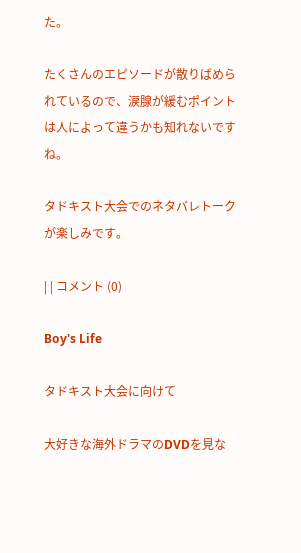た。

たくさんのエピソードが散りばめられているので、涙腺が緩むポイントは人によって違うかも知れないですね。

タドキスト大会でのネタバレトークが楽しみです。

| | コメント (0)

Boy's Life

タドキスト大会に向けて

大好きな海外ドラマのDVDを見な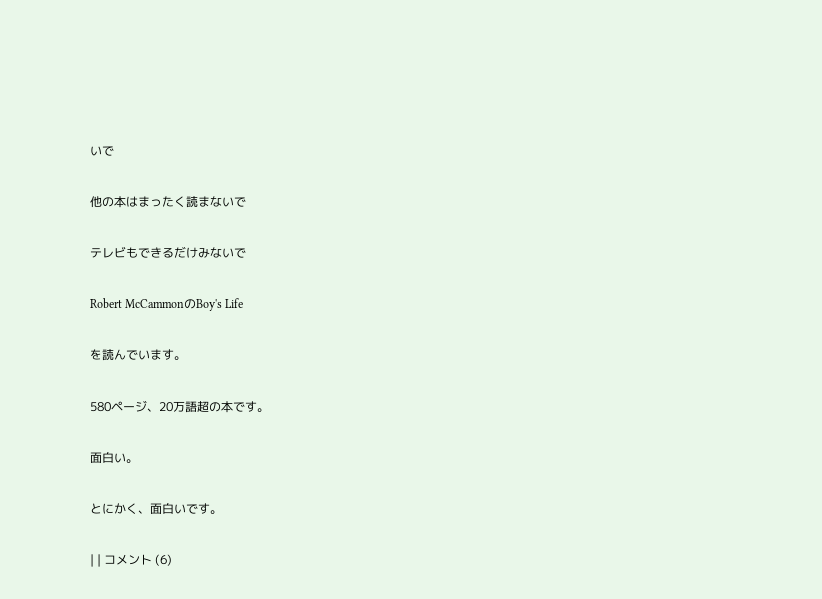いで

他の本はまったく読まないで

テレビもできるだけみないで

Robert McCammonのBoy's Life

を読んでいます。

580ページ、20万語超の本です。

面白い。

とにかく、面白いです。

| | コメント (6)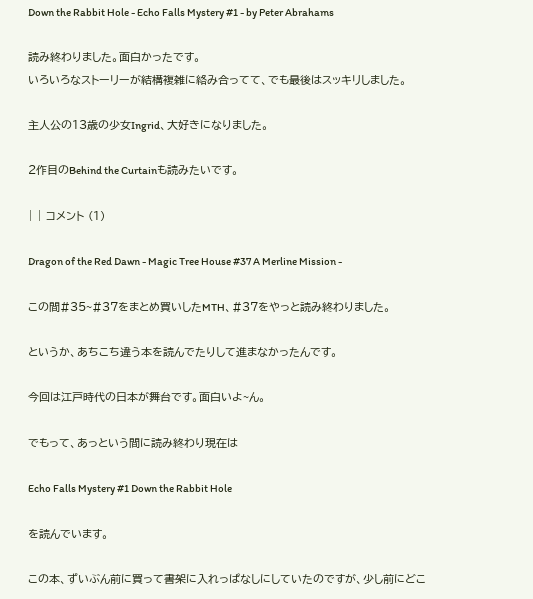Down the Rabbit Hole - Echo Falls Mystery #1 - by Peter Abrahams

読み終わりました。面白かったです。
いろいろなストーリーが結構複雑に絡み合ってて、でも最後はスッキリしました。

主人公の13歳の少女Ingrid、大好きになりました。

2作目のBehind the Curtainも読みたいです。

| | コメント (1)

Dragon of the Red Dawn - Magic Tree House #37 A Merline Mission -

この間#35~#37をまとめ買いしたMTH、#37をやっと読み終わりました。

というか、あちこち違う本を読んでたりして進まなかったんです。

今回は江戸時代の日本が舞台です。面白いよ~ん。

でもって、あっという間に読み終わり現在は

Echo Falls Mystery #1 Down the Rabbit Hole

を読んでいます。

この本、ずいぶん前に買って書架に入れっぱなしにしていたのですが、少し前にどこ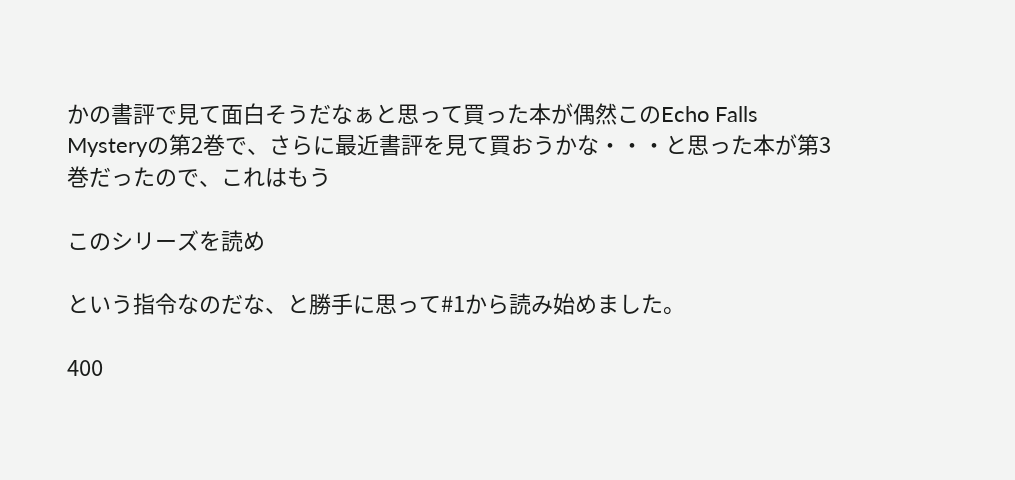かの書評で見て面白そうだなぁと思って買った本が偶然このEcho Falls Mysteryの第2巻で、さらに最近書評を見て買おうかな・・・と思った本が第3巻だったので、これはもう

このシリーズを読め

という指令なのだな、と勝手に思って#1から読み始めました。

400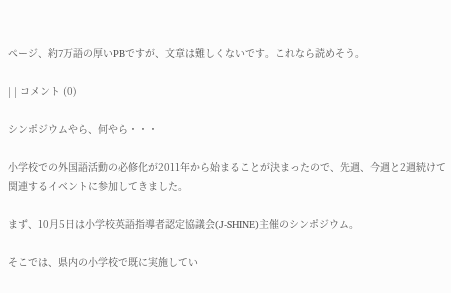ページ、約7万語の厚いPBですが、文章は難しくないです。これなら読めそう。

| | コメント (0)

シンポジウムやら、何やら・・・

小学校での外国語活動の必修化が2011年から始まることが決まったので、先週、今週と2週続けて関連するイベントに参加してきました。

まず、10月5日は小学校英語指導者認定協議会(J-SHINE)主催のシンポジウム。

そこでは、県内の小学校で既に実施してい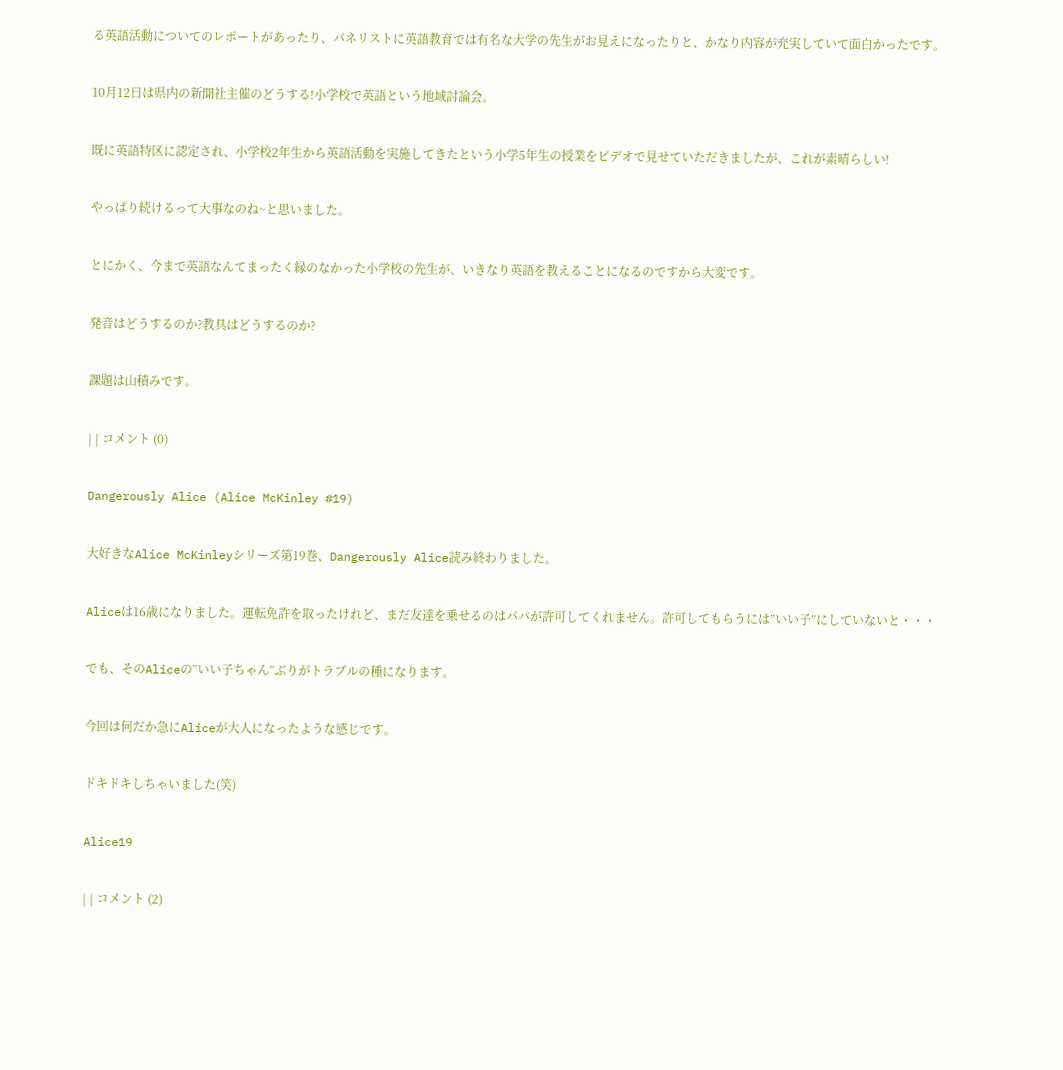る英語活動についてのレポートがあったり、パネリストに英語教育では有名な大学の先生がお見えになったりと、かなり内容が充実していて面白かったです。

10月12日は県内の新聞社主催のどうする!小学校で英語という地域討論会。

既に英語特区に認定され、小学校2年生から英語活動を実施してきたという小学5年生の授業をビデオで見せていただきましたが、これが素晴らしい!

やっぱり続けるって大事なのね~と思いました。

とにかく、今まで英語なんてまったく縁のなかった小学校の先生が、いきなり英語を教えることになるのですから大変です。

発音はどうするのか?教具はどうするのか?

課題は山積みです。

| | コメント (0)

Dangerously Alice (Alice McKinley #19)

大好きなAlice McKinleyシリーズ第19巻、Dangerously Alice読み終わりました。

Aliceは16歳になりました。運転免許を取ったけれど、まだ友達を乗せるのはパパが許可してくれません。許可してもらうには”いい子”にしていないと・・・

でも、そのAliceの”いい子ちゃん”ぶりがトラブルの種になります。

今回は何だか急にAliceが大人になったような感じです。

ドキドキしちゃいました(笑)

Alice19

| | コメント (2)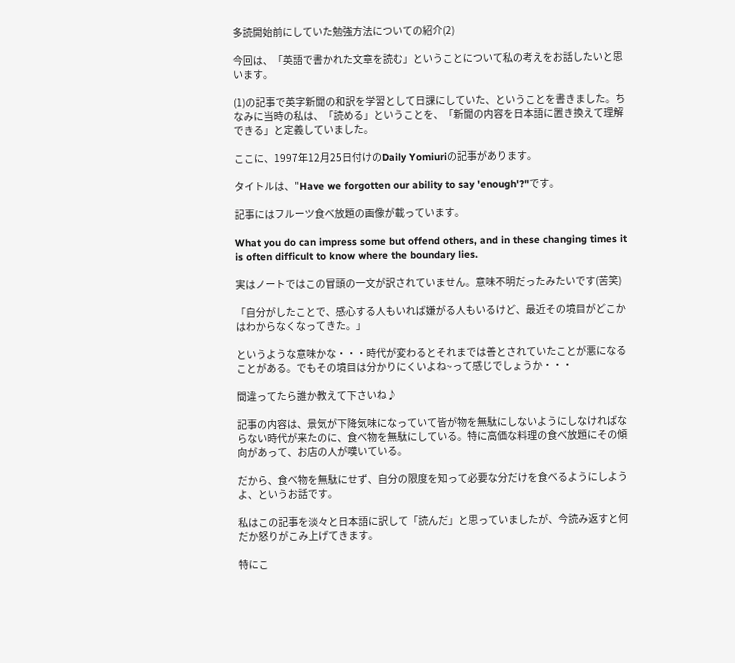多読開始前にしていた勉強方法についての紹介(2)

今回は、「英語で書かれた文章を読む」ということについて私の考えをお話したいと思います。

(1)の記事で英字新聞の和訳を学習として日課にしていた、ということを書きました。ちなみに当時の私は、「読める」ということを、「新聞の内容を日本語に置き換えて理解できる」と定義していました。

ここに、1997年12月25日付けのDaily Yomiuriの記事があります。

タイトルは、"Have we forgotten our ability to say 'enough'?"です。

記事にはフルーツ食べ放題の画像が載っています。

What you do can impress some but offend others, and in these changing times it is often difficult to know where the boundary lies.

実はノートではこの冒頭の一文が訳されていません。意味不明だったみたいです(苦笑)

「自分がしたことで、感心する人もいれば嫌がる人もいるけど、最近その境目がどこかはわからなくなってきた。」

というような意味かな・・・時代が変わるとそれまでは善とされていたことが悪になることがある。でもその境目は分かりにくいよね~って感じでしょうか・・・

間違ってたら誰か教えて下さいね♪

記事の内容は、景気が下降気味になっていて皆が物を無駄にしないようにしなければならない時代が来たのに、食べ物を無駄にしている。特に高価な料理の食べ放題にその傾向があって、お店の人が嘆いている。

だから、食べ物を無駄にせず、自分の限度を知って必要な分だけを食べるようにしようよ、というお話です。

私はこの記事を淡々と日本語に訳して「読んだ」と思っていましたが、今読み返すと何だか怒りがこみ上げてきます。

特にこ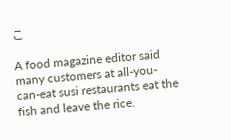こ

A food magazine editor said many customers at all-you-can-eat susi restaurants eat the fish and leave the rice.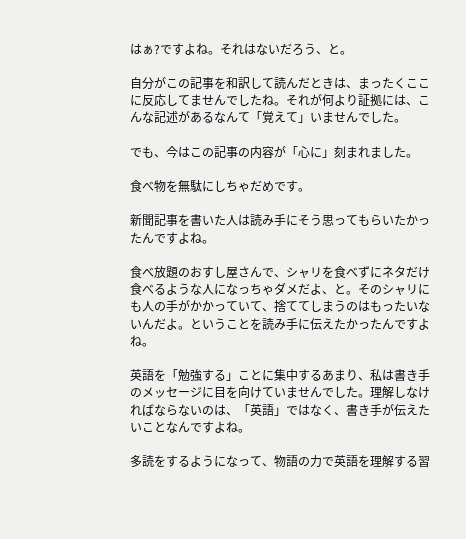はぁ?ですよね。それはないだろう、と。

自分がこの記事を和訳して読んだときは、まったくここに反応してませんでしたね。それが何より証拠には、こんな記述があるなんて「覚えて」いませんでした。

でも、今はこの記事の内容が「心に」刻まれました。

食べ物を無駄にしちゃだめです。

新聞記事を書いた人は読み手にそう思ってもらいたかったんですよね。

食べ放題のおすし屋さんで、シャリを食べずにネタだけ食べるような人になっちゃダメだよ、と。そのシャリにも人の手がかかっていて、捨ててしまうのはもったいないんだよ。ということを読み手に伝えたかったんですよね。

英語を「勉強する」ことに集中するあまり、私は書き手のメッセージに目を向けていませんでした。理解しなければならないのは、「英語」ではなく、書き手が伝えたいことなんですよね。

多読をするようになって、物語の力で英語を理解する習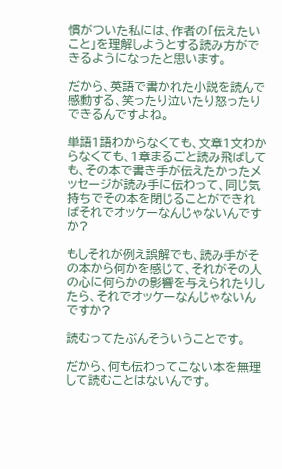慣がついた私には、作者の「伝えたいこと」を理解しようとする読み方ができるようになったと思います。

だから、英語で書かれた小説を読んで感動する、笑ったり泣いたり怒ったりできるんですよね。

単語1語わからなくても、文章1文わからなくても、1章まるごと読み飛ばしても、その本で書き手が伝えたかったメッセージが読み手に伝わって、同じ気持ちでその本を閉じることができればそれでオッケーなんじゃないんですか?

もしそれが例え誤解でも、読み手がその本から何かを感じて、それがその人の心に何らかの影響を与えられたりしたら、それでオッケーなんじゃないんですか?

読むってたぶんそういうことです。

だから、何も伝わってこない本を無理して読むことはないんです。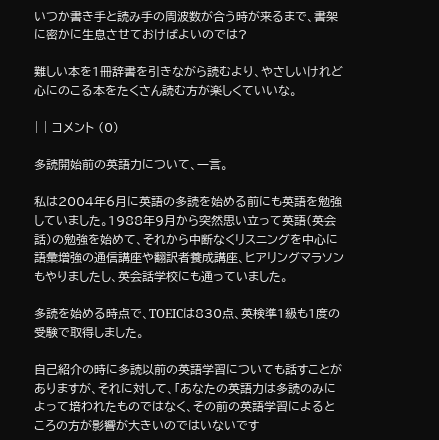いつか書き手と読み手の周波数が合う時が来るまで、書架に密かに生息させておけばよいのでは?

難しい本を1冊辞書を引きながら読むより、やさしいけれど心にのこる本をたくさん読む方が楽しくていいな。

| | コメント (0)

多読開始前の英語力について、一言。

私は2004年6月に英語の多読を始める前にも英語を勉強していました。1988年9月から突然思い立って英語(英会話)の勉強を始めて、それから中断なくリスニングを中心に語彙増強の通信講座や翻訳者養成講座、ヒアリングマラソンもやりましたし、英会話学校にも通っていました。

多読を始める時点で、TOEICは830点、英検準1級も1度の受験で取得しました。

自己紹介の時に多読以前の英語学習についても話すことがありますが、それに対して、「あなたの英語力は多読のみによって培われたものではなく、その前の英語学習によるところの方が影響が大きいのではいないです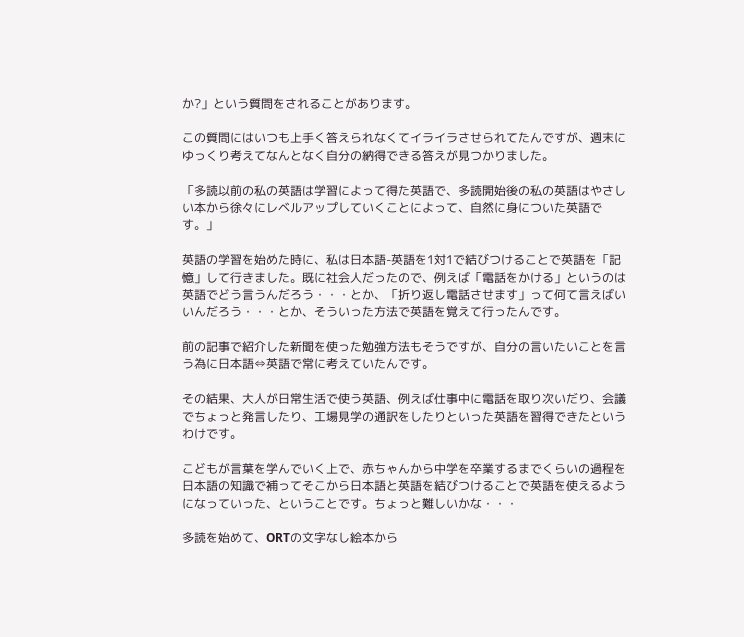か?」という質問をされることがあります。

この質問にはいつも上手く答えられなくてイライラさせられてたんですが、週末にゆっくり考えてなんとなく自分の納得できる答えが見つかりました。

「多読以前の私の英語は学習によって得た英語で、多読開始後の私の英語はやさしい本から徐々にレベルアップしていくことによって、自然に身についた英語です。」

英語の学習を始めた時に、私は日本語-英語を1対1で結びつけることで英語を「記憶」して行きました。既に社会人だったので、例えば「電話をかける」というのは英語でどう言うんだろう・・・とか、「折り返し電話させます」って何て言えばいいんだろう・・・とか、そういった方法で英語を覚えて行ったんです。

前の記事で紹介した新聞を使った勉強方法もそうですが、自分の言いたいことを言う為に日本語⇔英語で常に考えていたんです。

その結果、大人が日常生活で使う英語、例えば仕事中に電話を取り次いだり、会議でちょっと発言したり、工場見学の通訳をしたりといった英語を習得できたというわけです。

こどもが言葉を学んでいく上で、赤ちゃんから中学を卒業するまでくらいの過程を日本語の知識で補ってそこから日本語と英語を結びつけることで英語を使えるようになっていった、ということです。ちょっと難しいかな・・・

多読を始めて、ORTの文字なし絵本から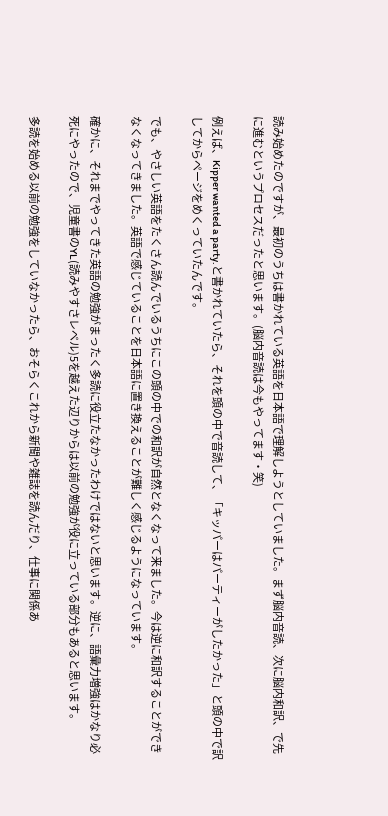読み始めたのですが、最初のうちは書かれている英語を日本語で理解しようとしていました。まず脳内音読、次に脳内和訳、で先に進むというプロセスだったと思います。(脳内音読は今もやってます・笑)

例えば、Kipper wanted a party.と書かれていたら、それを頭の中で音読して、「キッパーはパーティーがしたかった」と頭の中で訳してからページをめくっていたんです。

でも、やさしい英語をたくさん読んでいるうちにこの頭の中での和訳が自然となくなって来ました。今は逆に和訳することができなくなってきました。英語で感じていることを日本語に置き換えることが難しく感じるようになっています。

確かに、それまでやってきた英語の勉強がまったく多読に役立たなかったわけではないと思います。逆に、語彙力増強はかなり必死にやったので、児童書のYL(読みやすさレベル)5を越えた辺りからは以前の勉強が役に立っている部分もあると思います。

多読を始める以前の勉強をしていなかったら、おそらくこれから新聞や雑誌を読んだり、仕事に関係あ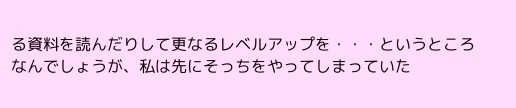る資料を読んだりして更なるレベルアップを・・・というところなんでしょうが、私は先にそっちをやってしまっていた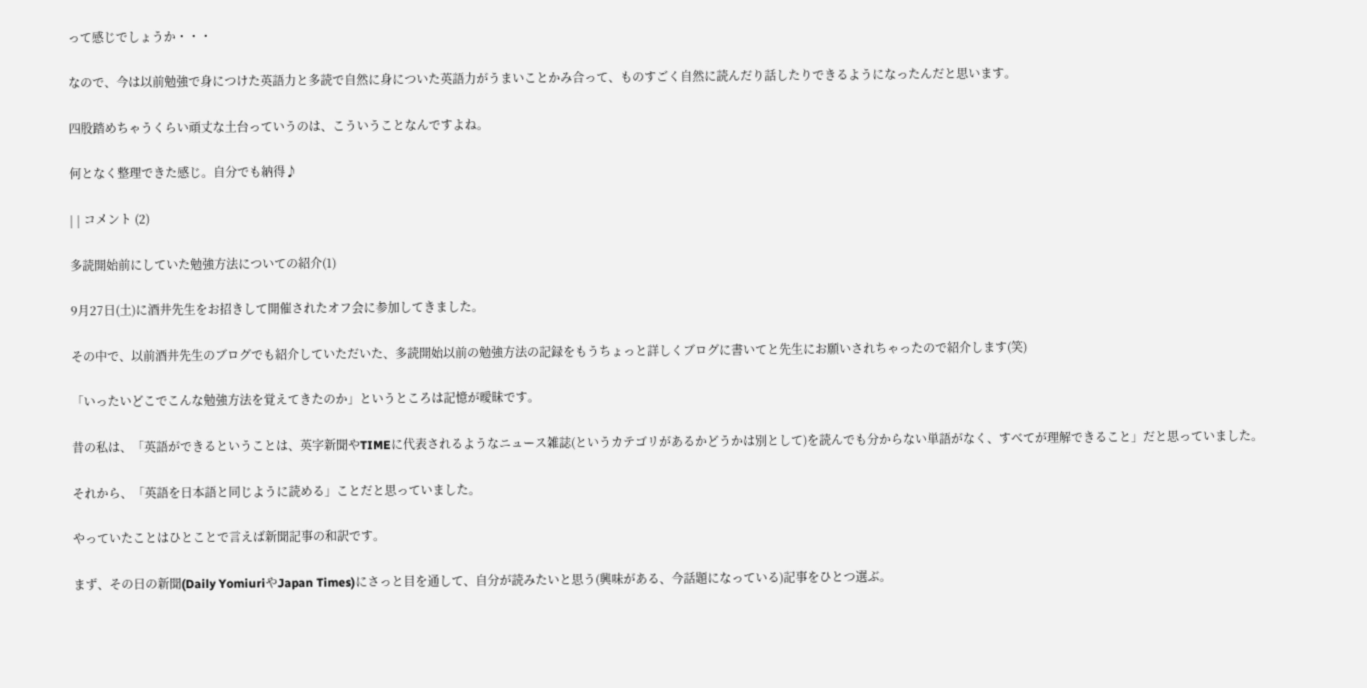って感じでしょうか・・・

なので、今は以前勉強で身につけた英語力と多読で自然に身についた英語力がうまいことかみ合って、ものすごく自然に読んだり話したりできるようになったんだと思います。

四股踏めちゃうくらい頑丈な土台っていうのは、こういうことなんですよね。

何となく整理できた感じ。自分でも納得♪

| | コメント (2)

多読開始前にしていた勉強方法についての紹介(1)

9月27日(土)に酒井先生をお招きして開催されたオフ会に参加してきました。

その中で、以前酒井先生のブログでも紹介していただいた、多読開始以前の勉強方法の記録をもうちょっと詳しくブログに書いてと先生にお願いされちゃったので紹介します(笑)

「いったいどこでこんな勉強方法を覚えてきたのか」というところは記憶が曖昧です。

昔の私は、「英語ができるということは、英字新聞やTIMEに代表されるようなニュース雑誌(というカテゴリがあるかどうかは別として)を読んでも分からない単語がなく、すべてが理解できること」だと思っていました。

それから、「英語を日本語と同じように読める」ことだと思っていました。

やっていたことはひとことで言えば新聞記事の和訳です。

まず、その日の新聞(Daily YomiuriやJapan Times)にさっと目を通して、自分が読みたいと思う(興味がある、今話題になっている)記事をひとつ選ぶ。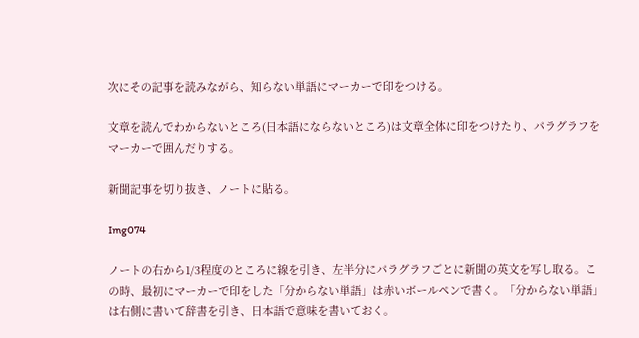次にその記事を読みながら、知らない単語にマーカーで印をつける。

文章を読んでわからないところ(日本語にならないところ)は文章全体に印をつけたり、パラグラフをマーカーで囲んだりする。

新聞記事を切り抜き、ノートに貼る。

Img074

ノートの右から1/3程度のところに線を引き、左半分にパラグラフごとに新聞の英文を写し取る。この時、最初にマーカーで印をした「分からない単語」は赤いボールペンで書く。「分からない単語」は右側に書いて辞書を引き、日本語で意味を書いておく。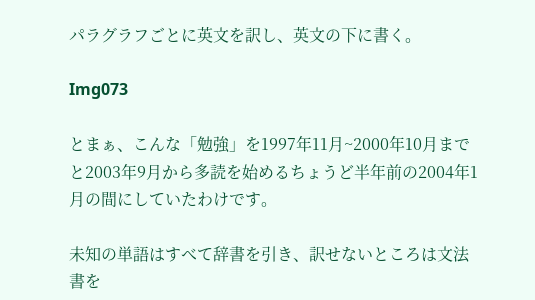パラグラフごとに英文を訳し、英文の下に書く。

Img073

とまぁ、こんな「勉強」を1997年11月~2000年10月までと2003年9月から多読を始めるちょうど半年前の2004年1月の間にしていたわけです。

未知の単語はすべて辞書を引き、訳せないところは文法書を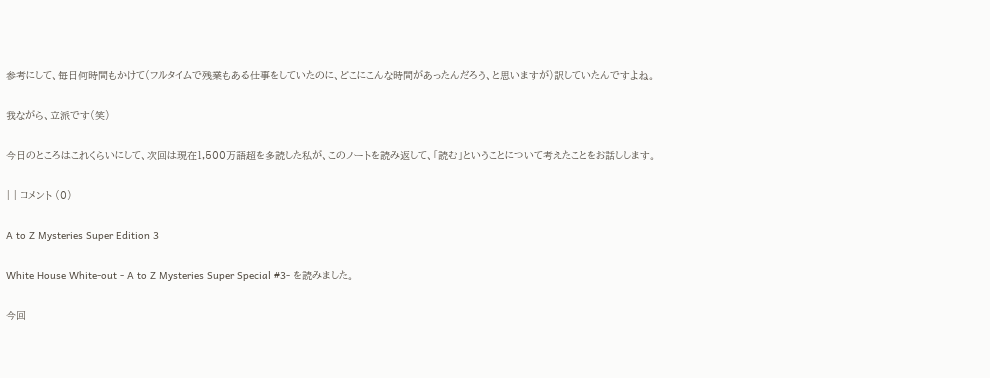参考にして、毎日何時間もかけて(フルタイムで残業もある仕事をしていたのに、どこにこんな時間があったんだろう、と思いますが)訳していたんですよね。

我ながら、立派です(笑)

今日のところはこれくらいにして、次回は現在1,500万語超を多読した私が、このノートを読み返して、「読む」ということについて考えたことをお話しします。

| | コメント (0)

A to Z Mysteries Super Edition 3

White House White-out - A to Z Mysteries Super Special #3- を読みました。

今回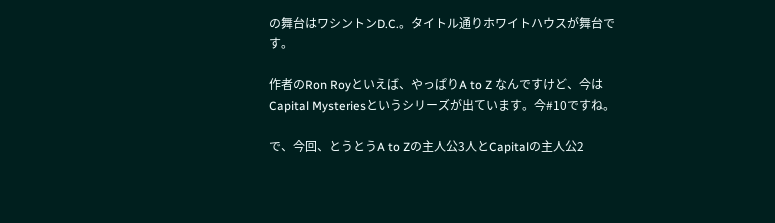の舞台はワシントンD.C.。タイトル通りホワイトハウスが舞台です。

作者のRon Royといえば、やっぱりA to Z なんですけど、今はCapital Mysteriesというシリーズが出ています。今#10ですね。

で、今回、とうとうA to Zの主人公3人とCapitalの主人公2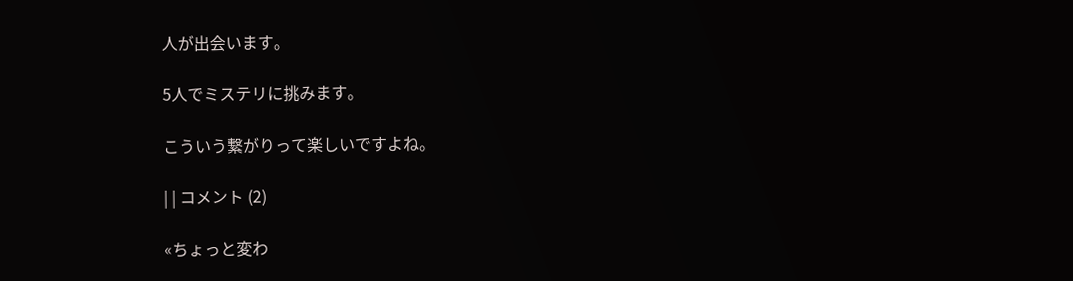人が出会います。

5人でミステリに挑みます。

こういう繋がりって楽しいですよね。

| | コメント (2)

«ちょっと変わ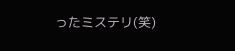ったミステリ(笑)